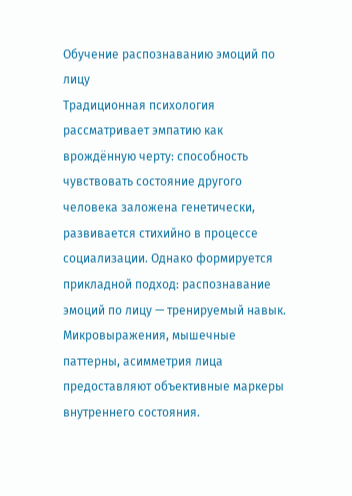Обучение распознаванию эмоций по лицу
Традиционная психология рассматривает эмпатию как врождённую черту: способность чувствовать состояние другого человека заложена генетически, развивается стихийно в процессе социализации. Однако формируется прикладной подход: распознавание эмоций по лицу — тренируемый навык. Микровыражения, мышечные паттерны, асимметрия лица предоставляют объективные маркеры внутреннего состояния.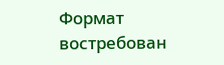Формат востребован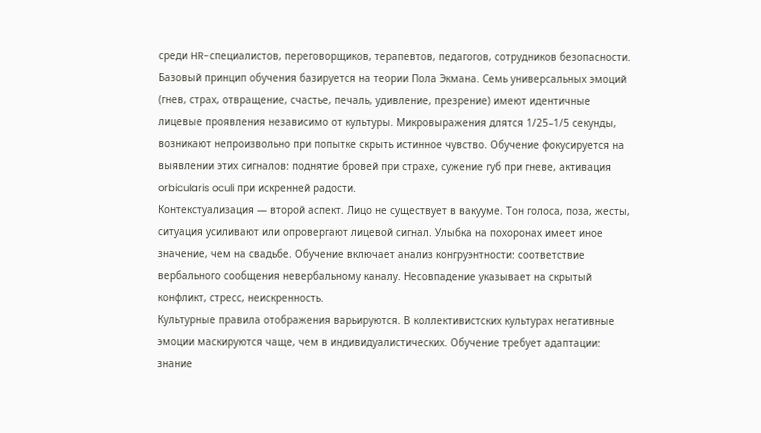среди HR-специалистов, переговорщиков, терапевтов, педагогов, сотрудников безопасности.
Базовый принцип обучения базируется на теории Пола Экмана. Семь универсальных эмоций (гнев, страх, отвращение, счастье, печаль, удивление, презрение) имеют идентичные лицевые проявления независимо от культуры. Микровыражения длятся 1/25–1/5 секунды, возникают непроизвольно при попытке скрыть истинное чувство. Обучение фокусируется на выявлении этих сигналов: поднятие бровей при страхе, сужение губ при гневе, активация orbicularis oculi при искренней радости.
Контекстуализация — второй аспект. Лицо не существует в вакууме. Тон голоса, поза, жесты, ситуация усиливают или опровергают лицевой сигнал. Улыбка на похоронах имеет иное значение, чем на свадьбе. Обучение включает анализ конгруэнтности: соответствие вербального сообщения невербальному каналу. Несовпадение указывает на скрытый конфликт, стресс, неискренность.
Культурные правила отображения варьируются. В коллективистских культурах негативные эмоции маскируются чаще, чем в индивидуалистических. Обучение требует адаптации: знание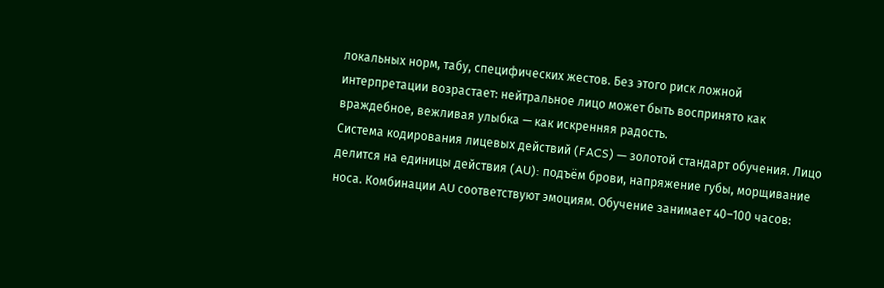локальных норм, табу, специфических жестов. Без этого риск ложной интерпретации возрастает: нейтральное лицо может быть воспринято как враждебное, вежливая улыбка — как искренняя радость.
Система кодирования лицевых действий (FACS) — золотой стандарт обучения. Лицо делится на единицы действия (AU): подъём брови, напряжение губы, морщивание носа. Комбинации AU соответствуют эмоциям. Обучение занимает 40–100 часов: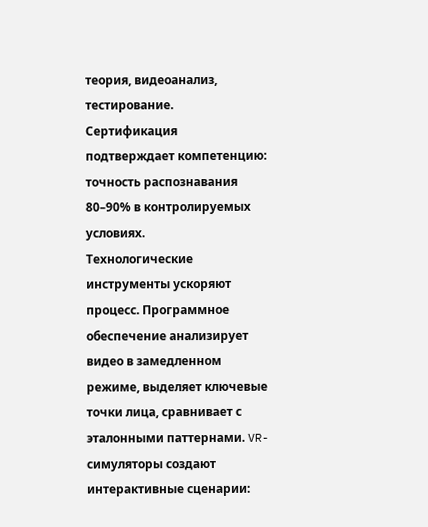теория, видеоанализ, тестирование. Сертификация подтверждает компетенцию: точность распознавания 80–90% в контролируемых условиях.
Технологические инструменты ускоряют процесс. Программное обеспечение анализирует видео в замедленном режиме, выделяет ключевые точки лица, сравнивает с эталонными паттернами. VR-симуляторы создают интерактивные сценарии: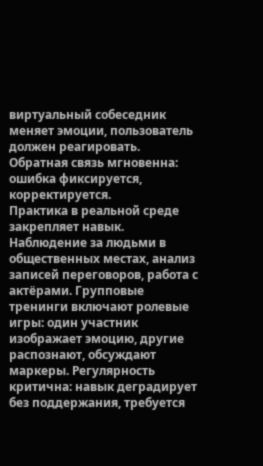виртуальный собеседник меняет эмоции, пользователь должен реагировать. Обратная связь мгновенна: ошибка фиксируется, корректируется.
Практика в реальной среде закрепляет навык. Наблюдение за людьми в общественных местах, анализ записей переговоров, работа с актёрами. Групповые тренинги включают ролевые игры: один участник изображает эмоцию, другие распознают, обсуждают маркеры. Регулярность критична: навык деградирует без поддержания, требуется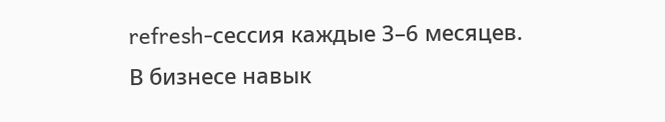refresh-сессия каждые 3–6 месяцев.
В бизнесе навык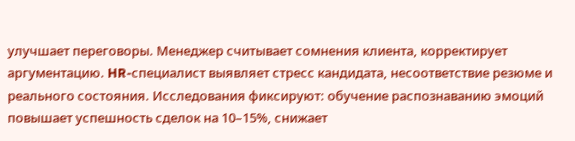улучшает переговоры. Менеджер считывает сомнения клиента, корректирует аргументацию. HR-специалист выявляет стресс кандидата, несоответствие резюме и реального состояния. Исследования фиксируют: обучение распознаванию эмоций повышает успешность сделок на 10–15%, снижает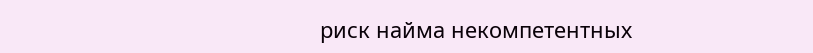риск найма некомпетентных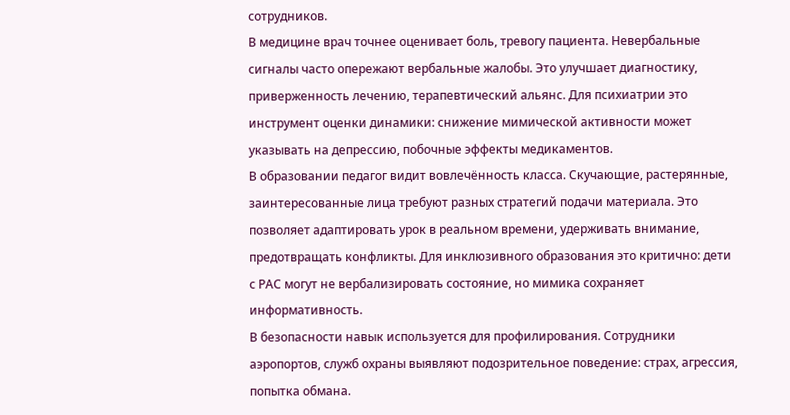сотрудников.
В медицине врач точнее оценивает боль, тревогу пациента. Невербальные сигналы часто опережают вербальные жалобы. Это улучшает диагностику, приверженность лечению, терапевтический альянс. Для психиатрии это инструмент оценки динамики: снижение мимической активности может указывать на депрессию, побочные эффекты медикаментов.
В образовании педагог видит вовлечённость класса. Скучающие, растерянные, заинтересованные лица требуют разных стратегий подачи материала. Это позволяет адаптировать урок в реальном времени, удерживать внимание, предотвращать конфликты. Для инклюзивного образования это критично: дети с РАС могут не вербализировать состояние, но мимика сохраняет информативность.
В безопасности навык используется для профилирования. Сотрудники аэропортов, служб охраны выявляют подозрительное поведение: страх, агрессия, попытка обмана.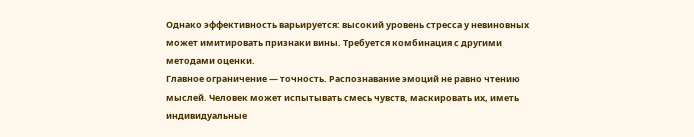Однако эффективность варьируется: высокий уровень стресса у невиновных может имитировать признаки вины. Требуется комбинация с другими методами оценки.
Главное ограничение — точность. Распознавание эмоций не равно чтению мыслей. Человек может испытывать смесь чувств, маскировать их, иметь индивидуальные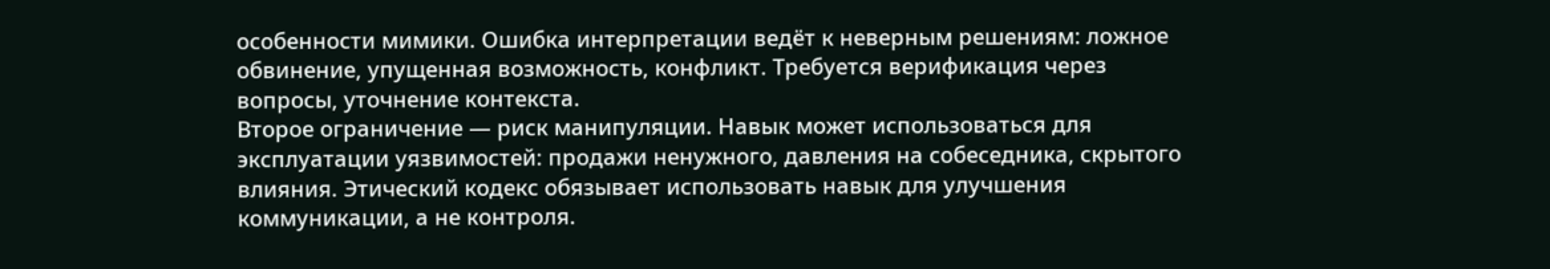особенности мимики. Ошибка интерпретации ведёт к неверным решениям: ложное обвинение, упущенная возможность, конфликт. Требуется верификация через вопросы, уточнение контекста.
Второе ограничение — риск манипуляции. Навык может использоваться для эксплуатации уязвимостей: продажи ненужного, давления на собеседника, скрытого влияния. Этический кодекс обязывает использовать навык для улучшения коммуникации, а не контроля.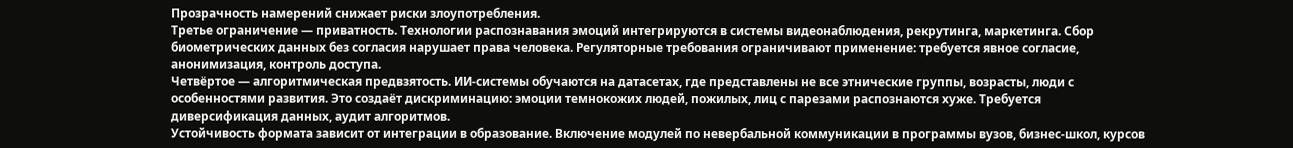Прозрачность намерений снижает риски злоупотребления.
Третье ограничение — приватность. Технологии распознавания эмоций интегрируются в системы видеонаблюдения, рекрутинга, маркетинга. Сбор биометрических данных без согласия нарушает права человека. Регуляторные требования ограничивают применение: требуется явное согласие, анонимизация, контроль доступа.
Четвёртое — алгоритмическая предвзятость. ИИ-системы обучаются на датасетах, где представлены не все этнические группы, возрасты, люди с особенностями развития. Это создаёт дискриминацию: эмоции темнокожих людей, пожилых, лиц с парезами распознаются хуже. Требуется диверсификация данных, аудит алгоритмов.
Устойчивость формата зависит от интеграции в образование. Включение модулей по невербальной коммуникации в программы вузов, бизнес-школ, курсов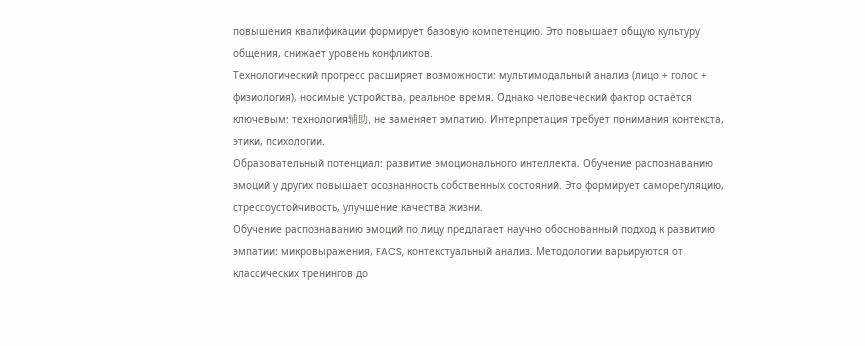повышения квалификации формирует базовую компетенцию. Это повышает общую культуру общения, снижает уровень конфликтов.
Технологический прогресс расширяет возможности: мультимодальный анализ (лицо + голос + физиология), носимые устройства, реальное время. Однако человеческий фактор остаётся ключевым: технология辅助, не заменяет эмпатию. Интерпретация требует понимания контекста, этики, психологии.
Образовательный потенциал: развитие эмоционального интеллекта. Обучение распознаванию эмоций у других повышает осознанность собственных состояний. Это формирует саморегуляцию, стрессоустойчивость, улучшение качества жизни.
Обучение распознаванию эмоций по лицу предлагает научно обоснованный подход к развитию эмпатии: микровыражения, FACS, контекстуальный анализ. Методологии варьируются от классических тренингов до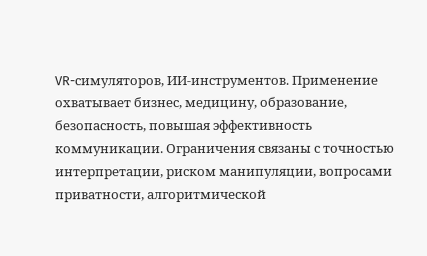VR-симуляторов, ИИ-инструментов. Применение охватывает бизнес, медицину, образование, безопасность, повышая эффективность коммуникации. Ограничения связаны с точностью интерпретации, риском манипуляции, вопросами приватности, алгоритмической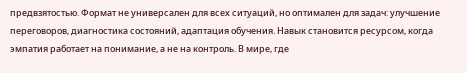предвзятостью. Формат не универсален для всех ситуаций, но оптимален для задач: улучшение переговоров, диагностика состояний, адаптация обучения. Навык становится ресурсом, когда эмпатия работает на понимание, а не на контроль. В мире, где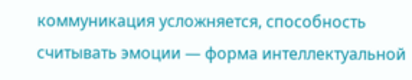коммуникация усложняется, способность считывать эмоции — форма интеллектуальной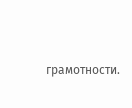грамотности.